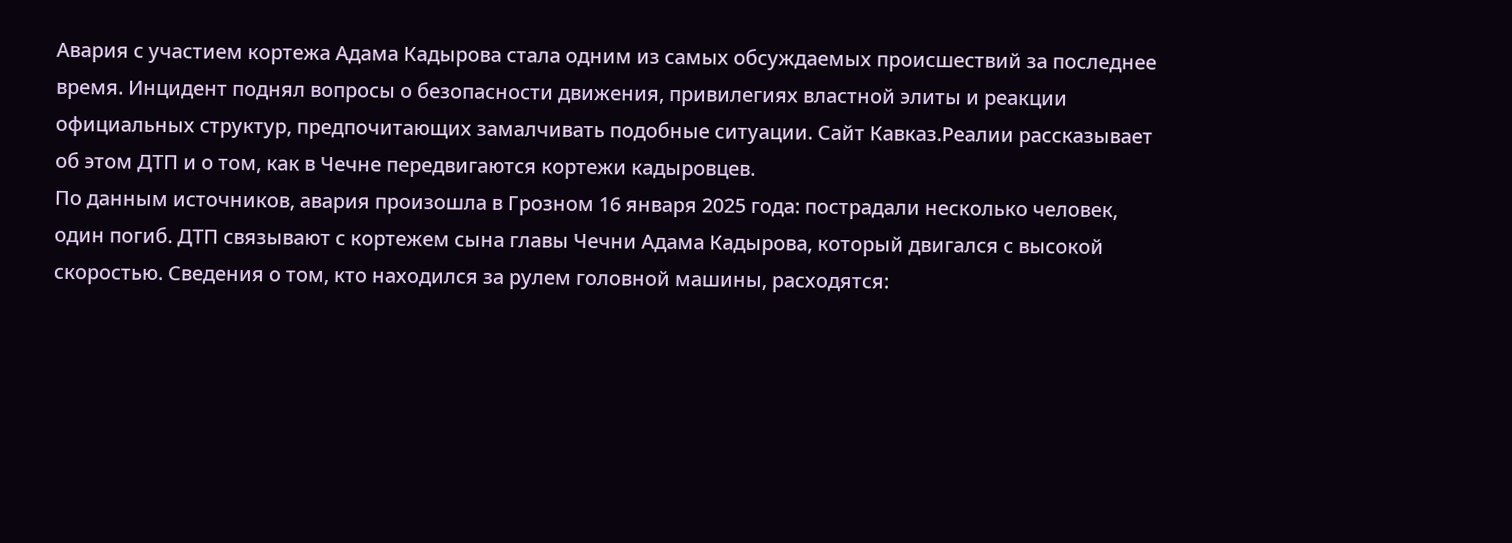Авария с участием кортежа Адама Кадырова стала одним из самых обсуждаемых происшествий за последнее время. Инцидент поднял вопросы о безопасности движения, привилегиях властной элиты и реакции официальных структур, предпочитающих замалчивать подобные ситуации. Сайт Кавказ.Реалии рассказывает об этом ДТП и о том, как в Чечне передвигаются кортежи кадыровцев.
По данным источников, авария произошла в Грозном 16 января 2025 года: пострадали несколько человек, один погиб. ДТП связывают с кортежем сына главы Чечни Адама Кадырова, который двигался с высокой скоростью. Сведения о том, кто находился за рулем головной машины, расходятся: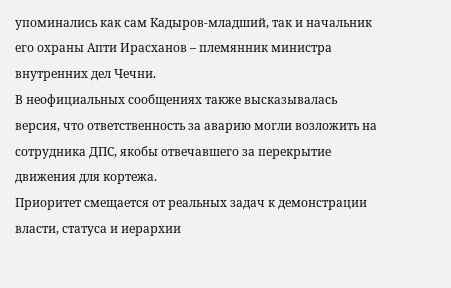упоминались как сам Кадыров-младший, так и начальник его охраны Апти Ирасханов – племянник министра внутренних дел Чечни.
В неофициальных сообщениях также высказывалась версия, что ответственность за аварию могли возложить на сотрудника ДПС, якобы отвечавшего за перекрытие движения для кортежа.
Приоритет смещается от реальных задач к демонстрации власти, статуса и иерархии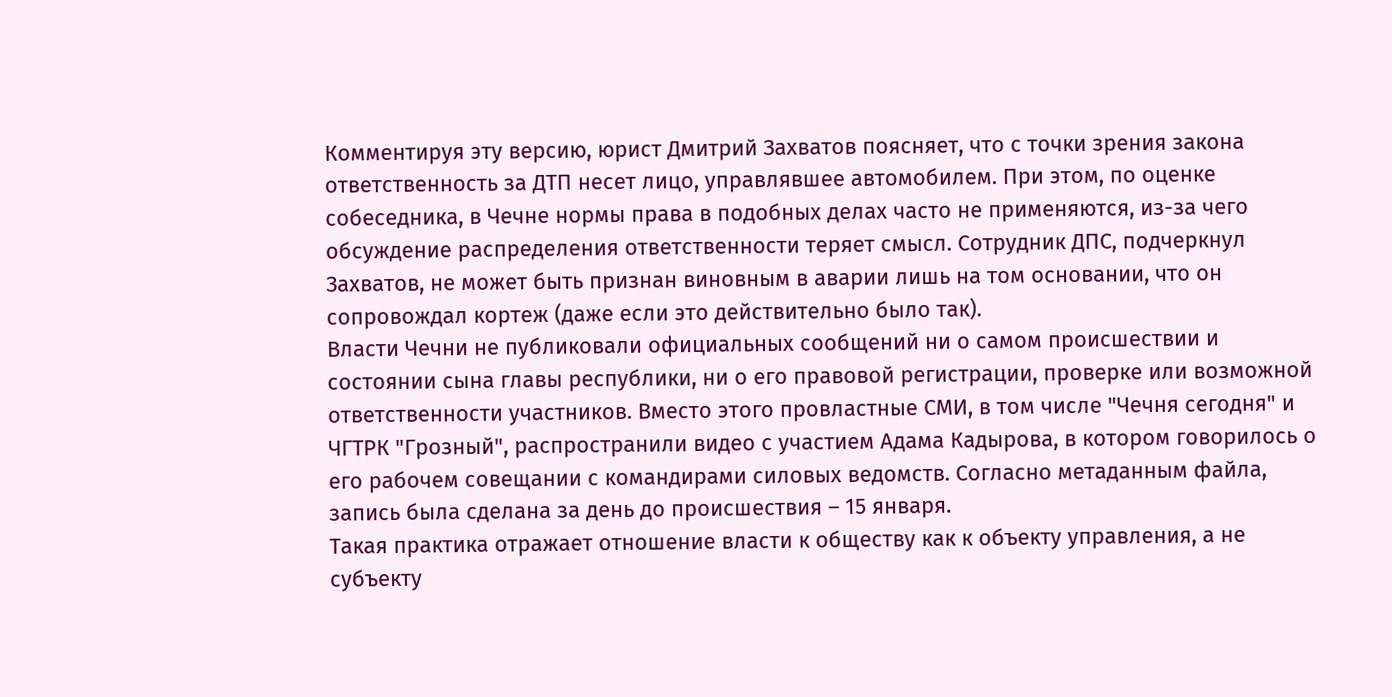Комментируя эту версию, юрист Дмитрий Захватов поясняет, что с точки зрения закона ответственность за ДТП несет лицо, управлявшее автомобилем. При этом, по оценке собеседника, в Чечне нормы права в подобных делах часто не применяются, из-за чего обсуждение распределения ответственности теряет смысл. Сотрудник ДПС, подчеркнул Захватов, не может быть признан виновным в аварии лишь на том основании, что он сопровождал кортеж (даже если это действительно было так).
Власти Чечни не публиковали официальных сообщений ни о самом происшествии и состоянии сына главы республики, ни о его правовой регистрации, проверке или возможной ответственности участников. Вместо этого провластные СМИ, в том числе "Чечня сегодня" и ЧГТРК "Грозный", распространили видео с участием Адама Кадырова, в котором говорилось о его рабочем совещании с командирами силовых ведомств. Согласно метаданным файла, запись была сделана за день до происшествия – 15 января.
Такая практика отражает отношение власти к обществу как к объекту управления, а не субъекту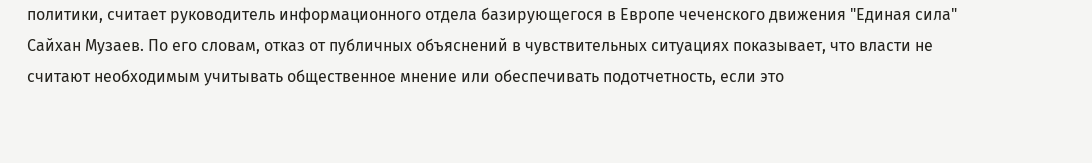политики, считает руководитель информационного отдела базирующегося в Европе чеченского движения "Единая сила" Сайхан Музаев. По его словам, отказ от публичных объяснений в чувствительных ситуациях показывает, что власти не считают необходимым учитывать общественное мнение или обеспечивать подотчетность, если это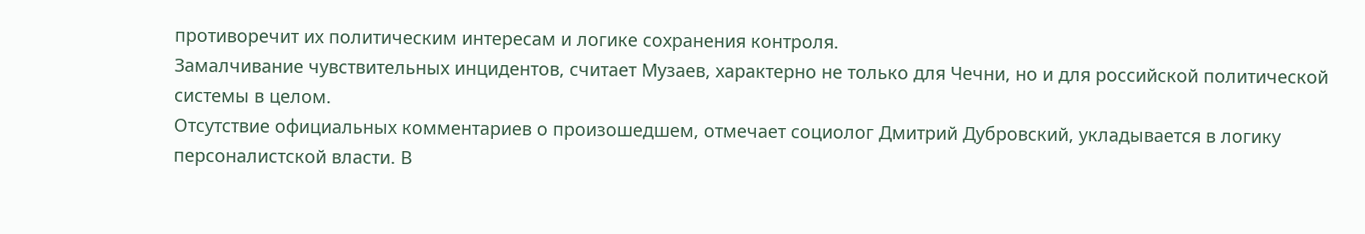противоречит их политическим интересам и логике сохранения контроля.
Замалчивание чувствительных инцидентов, считает Музаев, характерно не только для Чечни, но и для российской политической системы в целом.
Отсутствие официальных комментариев о произошедшем, отмечает социолог Дмитрий Дубровский, укладывается в логику персоналистской власти. В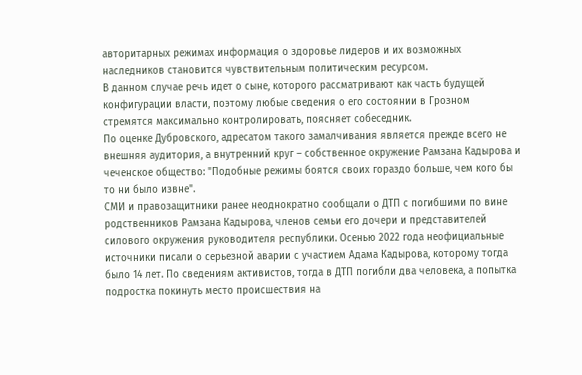авторитарных режимах информация о здоровье лидеров и их возможных наследников становится чувствительным политическим ресурсом.
В данном случае речь идет о сыне, которого рассматривают как часть будущей конфигурации власти, поэтому любые сведения о его состоянии в Грозном стремятся максимально контролировать, поясняет собеседник.
По оценке Дубровского, адресатом такого замалчивания является прежде всего не внешняя аудитория, а внутренний круг – собственное окружение Рамзана Кадырова и чеченское общество: "Подобные режимы боятся своих гораздо больше, чем кого бы то ни было извне".
СМИ и правозащитники ранее неоднократно сообщали о ДТП с погибшими по вине родственников Рамзана Кадырова, членов семьи его дочери и представителей силового окружения руководителя республики. Осенью 2022 года неофициальные источники писали о серьезной аварии с участием Адама Кадырова, которому тогда было 14 лет. По сведениям активистов, тогда в ДТП погибли два человека, а попытка подростка покинуть место происшествия на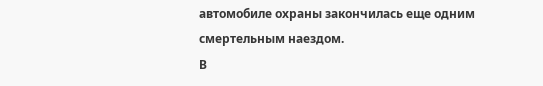автомобиле охраны закончилась еще одним смертельным наездом.
В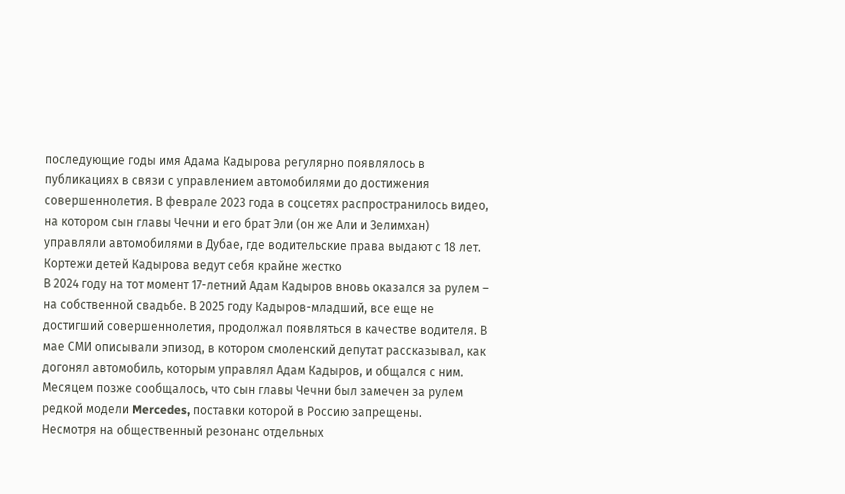последующие годы имя Адама Кадырова регулярно появлялось в публикациях в связи с управлением автомобилями до достижения совершеннолетия. В феврале 2023 года в соцсетях распространилось видео, на котором сын главы Чечни и его брат Эли (он же Али и Зелимхан) управляли автомобилями в Дубае, где водительские права выдают с 18 лет.
Кортежи детей Кадырова ведут себя крайне жестко
В 2024 году на тот момент 17-летний Адам Кадыров вновь оказался за рулем – на собственной свадьбе. В 2025 году Кадыров-младший, все еще не достигший совершеннолетия, продолжал появляться в качестве водителя. В мае СМИ описывали эпизод, в котором смоленский депутат рассказывал, как догонял автомобиль, которым управлял Адам Кадыров, и общался с ним. Месяцем позже сообщалось, что сын главы Чечни был замечен за рулем редкой модели Mercedes, поставки которой в Россию запрещены.
Несмотря на общественный резонанс отдельных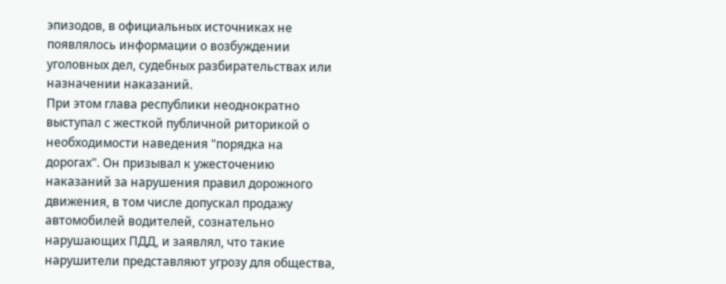эпизодов, в официальных источниках не появлялось информации о возбуждении уголовных дел, судебных разбирательствах или назначении наказаний.
При этом глава республики неоднократно выступал с жесткой публичной риторикой о необходимости наведения "порядка на дорогах". Он призывал к ужесточению наказаний за нарушения правил дорожного движения, в том числе допускал продажу автомобилей водителей, сознательно нарушающих ПДД, и заявлял, что такие нарушители представляют угрозу для общества,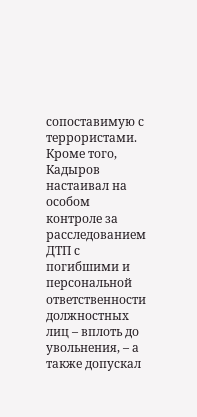сопоставимую с террористами.
Кроме того, Кадыров настаивал на особом контроле за расследованием ДТП с погибшими и персональной ответственности должностных лиц – вплоть до увольнения, – а также допускал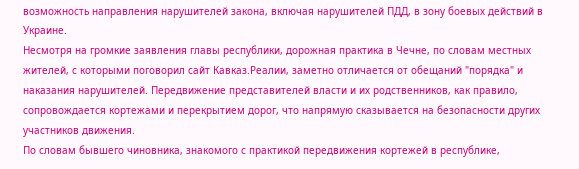возможность направления нарушителей закона, включая нарушителей ПДД, в зону боевых действий в Украине.
Несмотря на громкие заявления главы республики, дорожная практика в Чечне, по словам местных жителей, с которыми поговорил сайт Кавказ.Реалии, заметно отличается от обещаний "порядка" и наказания нарушителей. Передвижение представителей власти и их родственников, как правило, сопровождается кортежами и перекрытием дорог, что напрямую сказывается на безопасности других участников движения.
По словам бывшего чиновника, знакомого с практикой передвижения кортежей в республике,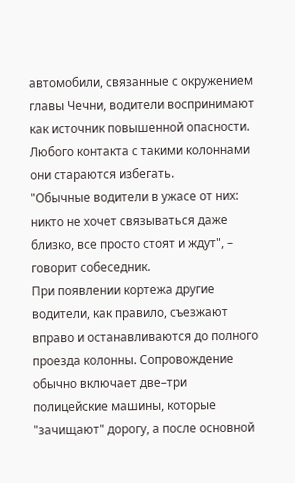автомобили, связанные с окружением главы Чечни, водители воспринимают как источник повышенной опасности. Любого контакта с такими колоннами они стараются избегать.
"Обычные водители в ужасе от них: никто не хочет связываться даже близко, все просто стоят и ждут", – говорит собеседник.
При появлении кортежа другие водители, как правило, съезжают вправо и останавливаются до полного проезда колонны. Сопровождение обычно включает две–три полицейские машины, которые "зачищают" дорогу, а после основной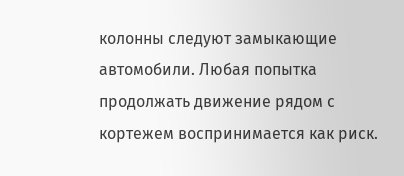колонны следуют замыкающие автомобили. Любая попытка продолжать движение рядом с кортежем воспринимается как риск.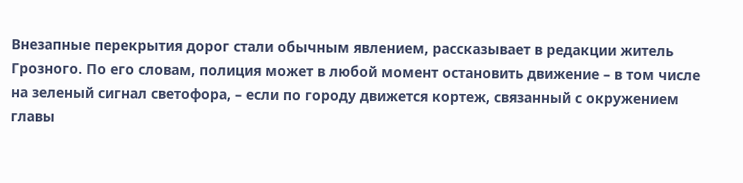Внезапные перекрытия дорог стали обычным явлением, рассказывает в редакции житель Грозного. По его словам, полиция может в любой момент остановить движение – в том числе на зеленый сигнал светофора, – если по городу движется кортеж, связанный с окружением главы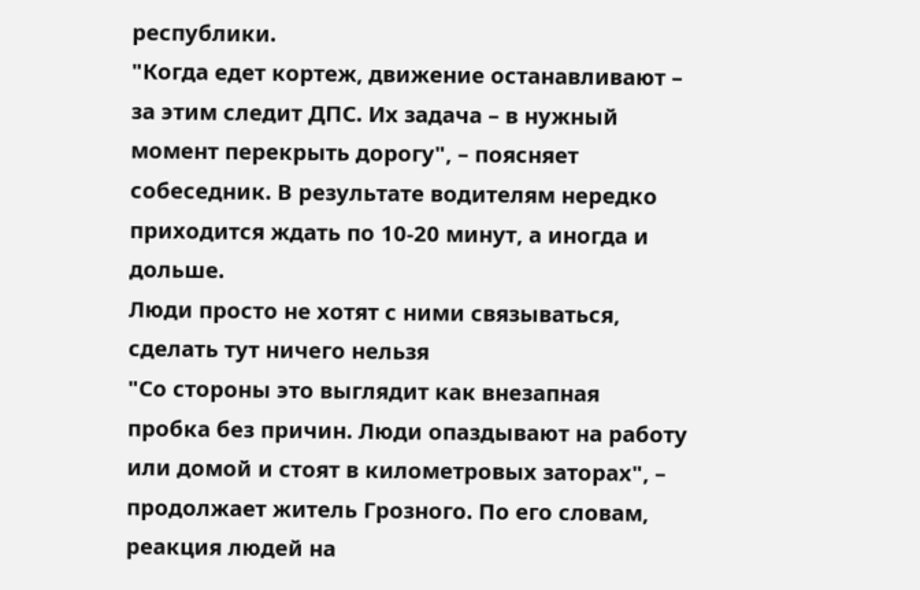республики.
"Когда едет кортеж, движение останавливают – за этим следит ДПС. Их задача – в нужный момент перекрыть дорогу", – поясняет собеседник. В результате водителям нередко приходится ждать по 10-20 минут, а иногда и дольше.
Люди просто не хотят с ними связываться, сделать тут ничего нельзя
"Со стороны это выглядит как внезапная пробка без причин. Люди опаздывают на работу или домой и стоят в километровых заторах", – продолжает житель Грозного. По его словам, реакция людей на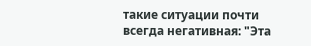такие ситуации почти всегда негативная: "Эта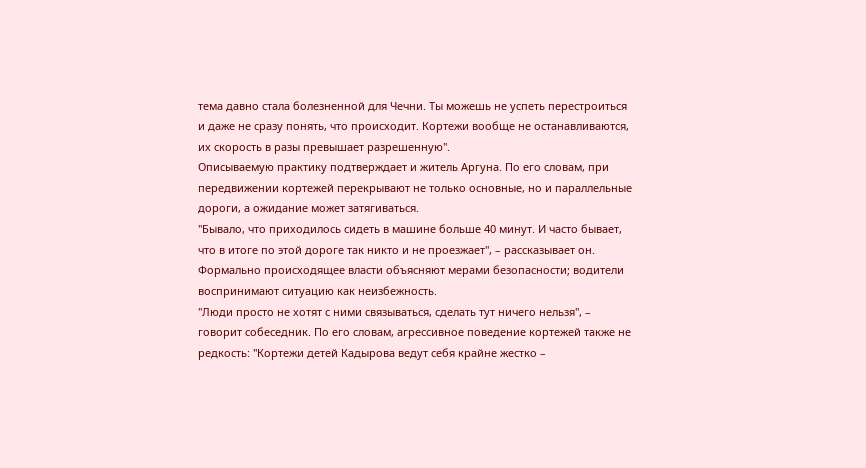тема давно стала болезненной для Чечни. Ты можешь не успеть перестроиться и даже не сразу понять, что происходит. Кортежи вообще не останавливаются, их скорость в разы превышает разрешенную".
Описываемую практику подтверждает и житель Аргуна. По его словам, при передвижении кортежей перекрывают не только основные, но и параллельные дороги, а ожидание может затягиваться.
"Бывало, что приходилось сидеть в машине больше 40 минут. И часто бывает, что в итоге по этой дороге так никто и не проезжает", – рассказывает он.
Формально происходящее власти объясняют мерами безопасности; водители воспринимают ситуацию как неизбежность.
"Люди просто не хотят с ними связываться, сделать тут ничего нельзя", – говорит собеседник. По его словам, агрессивное поведение кортежей также не редкость: "Кортежи детей Кадырова ведут себя крайне жестко –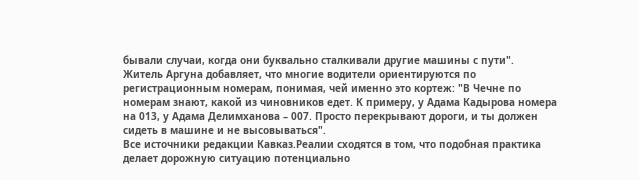бывали случаи, когда они буквально сталкивали другие машины с пути".
Житель Аргуна добавляет, что многие водители ориентируются по регистрационным номерам, понимая, чей именно это кортеж: "В Чечне по номерам знают, какой из чиновников едет. К примеру, у Адама Кадырова номера на 013, у Адама Делимханова – 007. Просто перекрывают дороги, и ты должен сидеть в машине и не высовываться".
Все источники редакции Кавказ.Реалии сходятся в том, что подобная практика делает дорожную ситуацию потенциально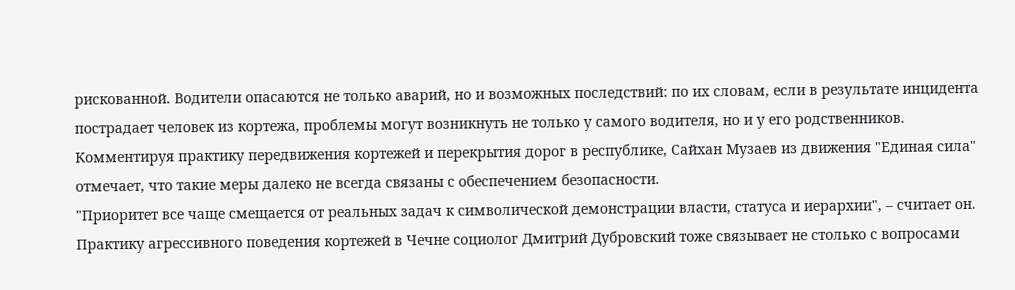рискованной. Водители опасаются не только аварий, но и возможных последствий: по их словам, если в результате инцидента пострадает человек из кортежа, проблемы могут возникнуть не только у самого водителя, но и у его родственников.
Комментируя практику передвижения кортежей и перекрытия дорог в республике, Сайхан Музаев из движения "Единая сила" отмечает, что такие меры далеко не всегда связаны с обеспечением безопасности.
"Приоритет все чаще смещается от реальных задач к символической демонстрации власти, статуса и иерархии", – считает он.
Практику агрессивного поведения кортежей в Чечне социолог Дмитрий Дубровский тоже связывает не столько с вопросами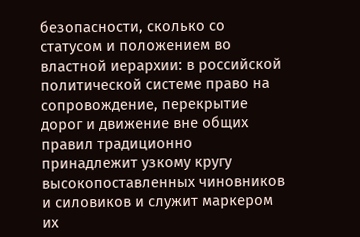безопасности, сколько со статусом и положением во властной иерархии: в российской политической системе право на сопровождение, перекрытие дорог и движение вне общих правил традиционно принадлежит узкому кругу высокопоставленных чиновников и силовиков и служит маркером их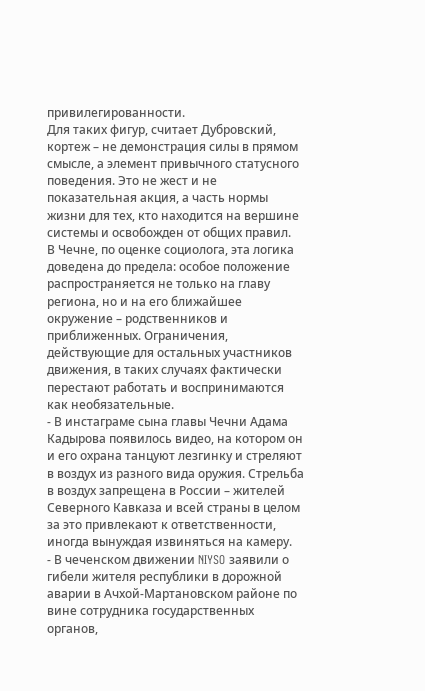привилегированности.
Для таких фигур, считает Дубровский, кортеж – не демонстрация силы в прямом смысле, а элемент привычного статусного поведения. Это не жест и не показательная акция, а часть нормы жизни для тех, кто находится на вершине системы и освобожден от общих правил.
В Чечне, по оценке социолога, эта логика доведена до предела: особое положение распространяется не только на главу региона, но и на его ближайшее окружение – родственников и приближенных. Ограничения, действующие для остальных участников движения, в таких случаях фактически перестают работать и воспринимаются как необязательные.
- В инстаграме сына главы Чечни Адама Кадырова появилось видео, на котором он и его охрана танцуют лезгинку и стреляют в воздух из разного вида оружия. Стрельба в воздух запрещена в России – жителей Северного Кавказа и всей страны в целом за это привлекают к ответственности, иногда вынуждая извиняться на камеру.
- В чеченском движении NIYSO заявили о гибели жителя республики в дорожной аварии в Ачхой-Мартановском районе по вине сотрудника государственных органов,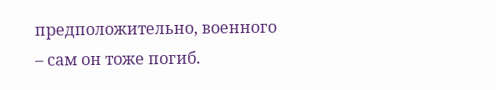предположительно, военного – сам он тоже погиб.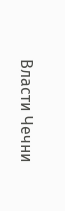Власти Чечни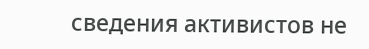сведения активистов не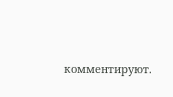комментируют.